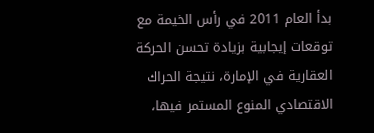بدأ العام 2011 في رأس الخيمة مع توقعات إيجابية بزيادة تحسن الحركة العقارية في الإمارة، نتيجة الحراك الاقتصادي المنوع المستمر فيها،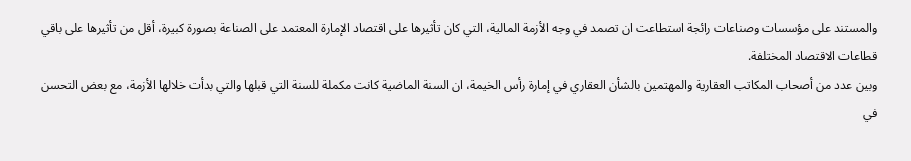والمستند على مؤسسات وصناعات رائجة استطاعت ان تصمد في وجه الأزمة المالية، التي كان تأثيرها على اقتصاد الإمارة المعتمد على الصناعة بصورة كبيرة، أقل من تأثيرها على باقي قطاعات الاقتصاد المختلفة.
وبين عدد من أصحاب المكاتب العقارية والمهتمين بالشأن العقاري في إمارة رأس الخيمة، ان السنة الماضية كانت مكملة للسنة التي قبلها والتي بدأت خلالها الأزمة، مع بعض التحسن في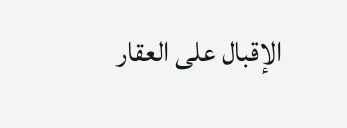الإقبال على العقار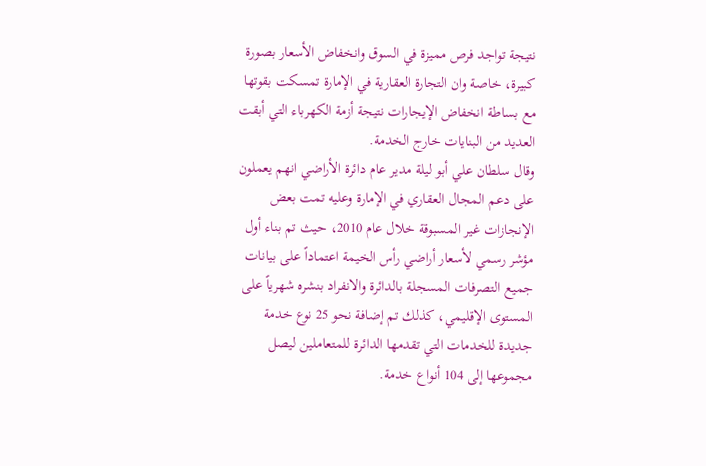نتيجة تواجد فرص مميزة في السوق وانخفاض الأسعار بصورة كبيرة، خاصة وان التجارة العقارية في الإمارة تمسكت بقوتها مع بساطة انخفاض الإيجارات نتيجة أزمة الكهرباء التي أبقت العديد من البنايات خارج الخدمة.
وقال سلطان علي أبو ليلة مدير عام دائرة الأراضي انهم يعملون على دعم المجال العقاري في الإمارة وعليه تمت بعض الإنجازات غير المسبوقة خلال عام 2010، حيث تم بناء أول مؤشر رسمي لأسعار أراضي رأس الخيمة اعتماداً على بيانات جميع التصرفات المسجلة بالدائرة والانفراد بنشره شهرياً على المستوى الإقليمي، كذلك تم إضافة نحو 25 نوع خدمة جديدة للخدمات التي تقدمها الدائرة للمتعاملين ليصل مجموعها إلى 104 أنواع خدمة.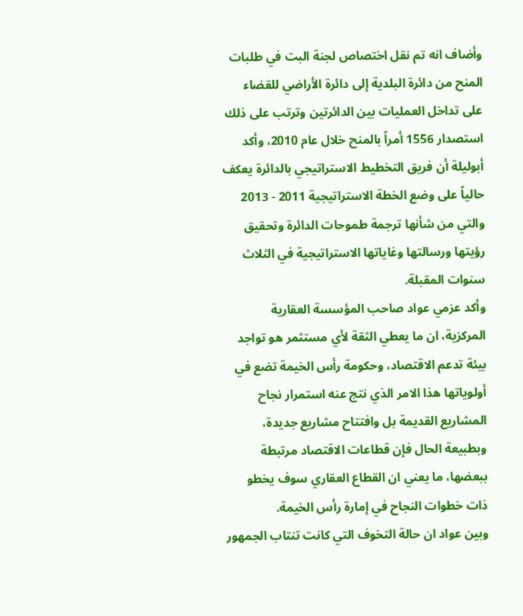وأضاف انه تم نقل اختصاص لجنة البت في طلبات المنح من دائرة البلدية إلى دائرة الأراضي للقضاء على تداخل العمليات بين الدائرتين وترتب على ذلك استصدار 1556 أمراً بالمنح خلال عام 2010، وأكد أبوليلة أن فريق التخطيط الاستراتيجي بالدائرة يعكف حالياً على وضع الخطة الاستراتيجية 2011 - 2013 والتي من شأنها ترجمة طموحات الدائرة وتحقيق رؤيتها ورسالتها وغاياتها الاستراتيجية في الثلاث سنوات المقبلة.
وأكد عزمي عواد صاحب المؤسسة العقارية المركزية، ان ما يعطي الثقة لأي مستثمر هو تواجد بيئة تدعم الاقتصاد، وحكومة رأس الخيمة تضع في أولوياتها هذا الامر الذي نتج عنه استمرار نجاح المشاريع القديمة بل وافتتاح مشاريع جديدة، وبطبيعة الحال فإن قطاعات الاقتصاد مرتبطة ببعضها، ما يعني ان القطاع العقاري سوف يخطو ذات خطوات النجاح في إمارة رأس الخيمة.
وبين عواد ان حالة التخوف التي كانت تنتاب الجمهور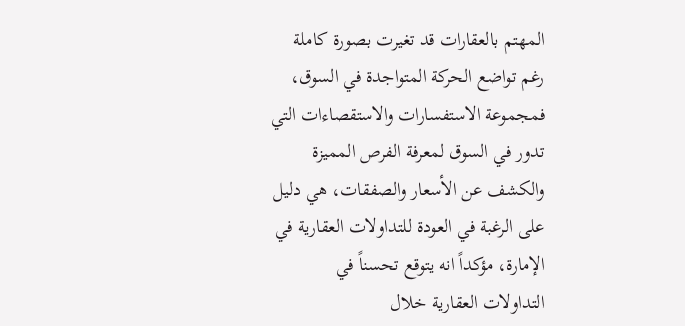المهتم بالعقارات قد تغيرت بصورة كاملة رغم تواضع الحركة المتواجدة في السوق، فمجموعة الاستفسارات والاستقصاءات التي تدور في السوق لمعرفة الفرص المميزة والكشف عن الأسعار والصفقات، هي دليل على الرغبة في العودة للتداولات العقارية في الإمارة، مؤكداً انه يتوقع تحسناً في التداولات العقارية خلال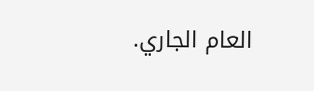العام الجاري.